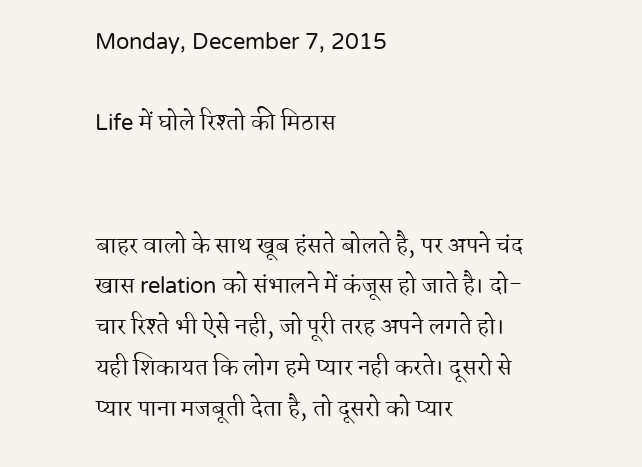Monday, December 7, 2015

Life में घोले रिश्तो की मिठास


बाहर वालो के साथ खूब हंसते बोलते है, पर अपने चंद खास relation को संभालने में कंजूस हो जाते है। दो-चार रिश्ते भी ऐसे नही, जो पूरी तरह अपने लगते हो। यही शिकायत कि लोग हमे प्यार नही करते। दूसरो से प्यार पाना मजबूती देता है, तो दूसरो को प्यार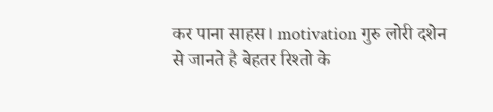कर पाना साहस। motivation गुरु लोरी दशेन से जानते है बेहतर रिश्तो के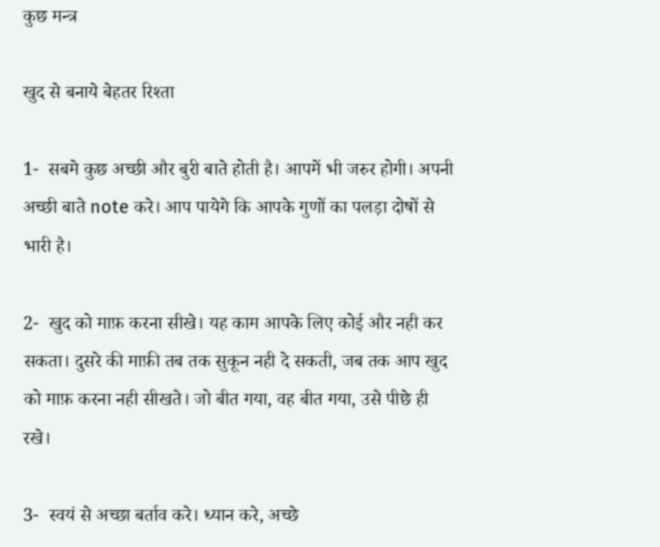कुछ मन्त्र

खुद से बनाये बेहतर रिश्ता

1-  सबमे कुछ अच्छी और बुरी बाते होती है। आपमें भी जरुर होगी। अपनी अच्छी बाते note करे। आप पायेगे कि आपके गुणों का पलड़ा दोषों से भारी है।

2-  खुद को माफ़ करना सीखे। यह काम आपके लिए कोई और नही कर सकता। दुसरे की माफ़ी तब तक सुकून नही दे सकती, जब तक आप खुद को माफ़ करना नही सीखते। जो बीत गया, वह बीत गया, उसे पीछे ही रखे।

3-  स्वयं से अच्छा बर्ताव करे। ध्यान करे, अच्छे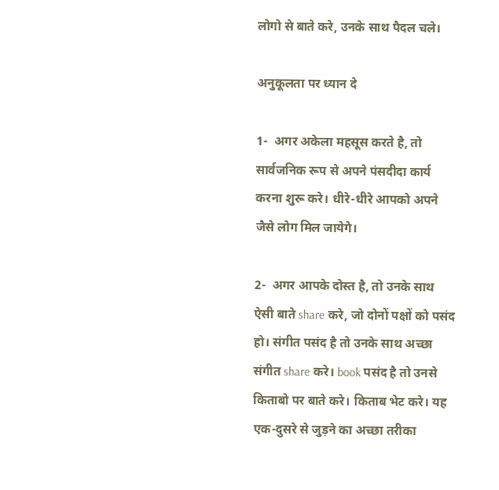लोगो से बाते करे, उनके साथ पैदल चले।

अनुकूलता पर ध्यान दे

1-  अगर अकेला महसूस करते है, तो सार्वजनिक रूप से अपने पंसदीदा कार्य करना शुरू करे। धीरे-धीरे आपको अपने जैसे लोग मिल जायेगे।

2-  अगर आपके दोस्त है, तो उनके साथ ऐसी बाते share करे, जो दोनों पक्षों को पसंद  हो। संगीत पसंद है तो उनके साथ अच्छा संगीत share करे। book पसंद है तो उनसे किताबो पर बाते करे। किताब भेट करे। यह एक-दुसरे से जुड़ने का अच्छा तरीका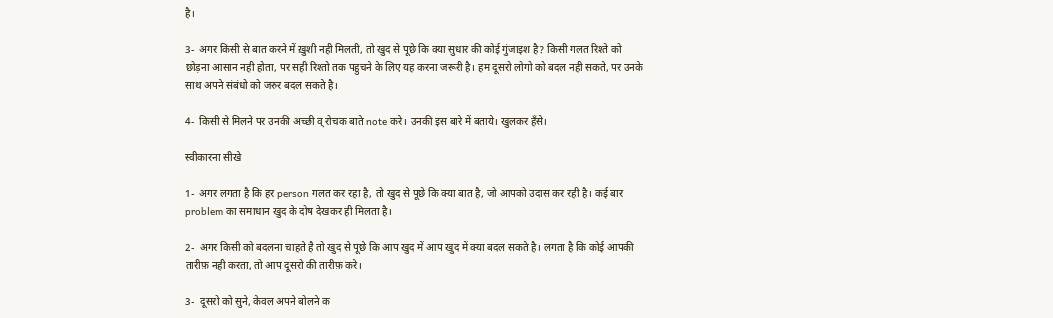है।

3-  अगर किसी से बात करने में ख़ुशी नही मिलती, तो खुद से पूछे कि क्या सुधार की कोई गुंजाइश है? किसी गलत रिश्ते को छोड़ना आसान नही होता, पर सही रिश्तो तक पहुचने के लिए यह करना जरूरी है। हम दूसरो लोगो को बदल नही सकते, पर उनके साथ अपने संबंधो को जरुर बदल सकते है।

4-  किसी से मिलने पर उनकी अच्छी व् रोचक बाते note करे। उनकी इस बारे में बताये। खुलकर हँसे।

स्वीकारना सीखे

1-  अगर लगता है कि हर person गलत कर रहा है, तो खुद से पूछे कि क्या बात है, जो आपको उदास कर रही है। कई बार problem का समाधान खुद के दोष देखकर ही मिलता है।

2-  अगर किसी को बदलना चाहते है तो खुद से पूछे कि आप खुद में आप खुद में क्या बदल सकते है। लगता है कि कोई आपकी तारीफ़ नही करता, तो आप दूसरो की तारीफ़ करे।

3-  दूसरो को सुने, केवल अपने बोलने क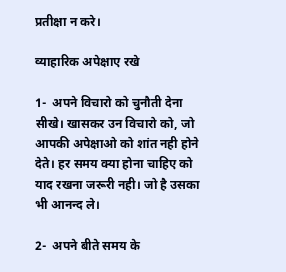प्रतीक्षा न करे।

व्याहारिक अपेक्षाए रखे

1-  अपने विचारो को चुनौती देना सीखे। खासकर उन विचारो को, जो आपकी अपेक्षाओ को शांत नही होने देते। हर समय क्या होना चाहिए को याद रखना जरूरी नही। जो है उसका भी आनन्द ले।

2-  अपने बीते समय के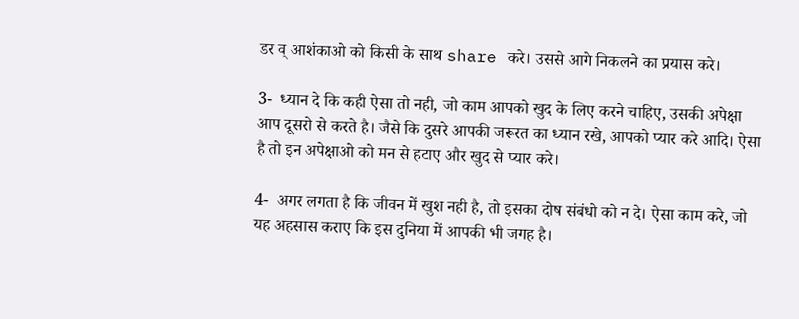डर व् आशंकाओ को किसी के साथ share करे। उससे आगे निकलने का प्रयास करे।

3-  ध्यान दे कि कही ऐसा तो नही, जो काम आपको खुद के लिए करने चाहिए, उसकी अपेक्षा आप दूसरो से करते है। जैसे कि दुसरे आपकी जरूरत का ध्यान रखे, आपको प्यार करे आदि। ऐसा है तो इन अपेक्षाओ को मन से हटाए और खुद से प्यार करे।

4-  अगर लगता है कि जीवन में खुश नही है, तो इसका दोष संबंधो को न दे। ऐसा काम करे, जो यह अहसास कराए कि इस दुनिया में आपकी भी जगह है।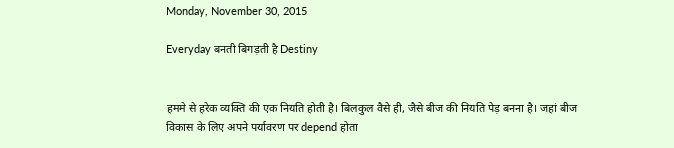Monday, November 30, 2015

Everyday बनती बिगड़ती है Destiny


हममे से हरेक व्यक्ति की एक नियति होती है। बिलकुल वैसे ही, जैसे बीज की नियति पेड़ बनना है। जहां बीज विकास के लिए अपने पर्यावरण पर depend होता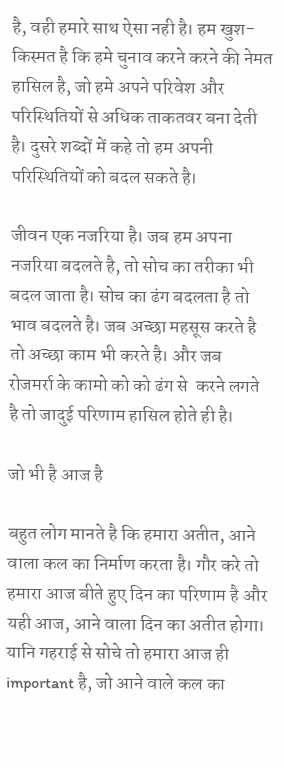है, वही हमारे साथ ऐसा नही है। हम खुश-किस्मत है कि हमे चुनाव करने करने की नेमत हासिल है, जो हमे अपने परिवेश और परिस्थितियों से अधिक ताकतवर बना देती है। दुसरे शब्दों में कहे तो हम अपनी परिस्थितियों को बदल सकते है।

जीवन एक नजरिया है। जब हम अपना नजरिया बदलते है, तो सोच का तरीका भी बदल जाता है। सोच का ढंग बदलता है तो भाव बदलते है। जब अच्छा महसूस करते है तो अच्छा काम भी करते है। और जब रोजमर्रा के कामो को को ढंग से  करने लगते है तो जादुई परिणाम हासिल होते ही है।

जो भी है आज है

बहुत लोग मानते है कि हमारा अतीत, आने वाला कल का निर्माण करता है। गौर करे तो हमारा आज बीते हुए दिन का परिणाम है और यही आज, आने वाला दिन का अतीत होगा। यानि गहराई से सोचे तो हमारा आज ही important है, जो आने वाले कल का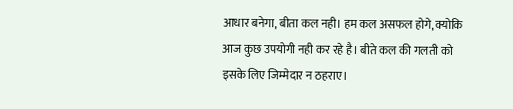आधार बनेगा, बीता कल नही। हम कल असफल होगे, क्योकि आज कुछ उपयोगी नही कर रहे है। बीते कल की गलती को इसके लिए जिम्मेदार न ठहराए।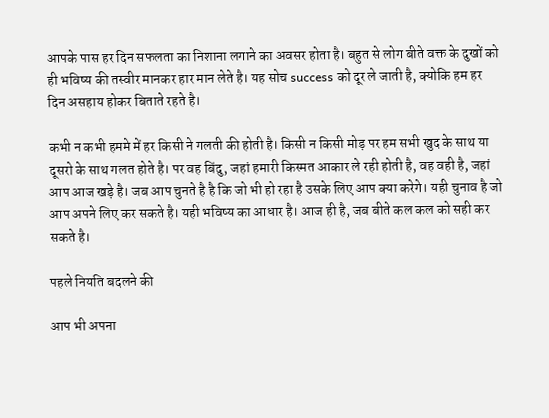आपके पास हर दिन सफलता का निशाना लगाने का अवसर होता है। बहुत से लोग बीते वक्त के दुखों को ही भविष्य की तस्वीर मानकर हार मान लेते है। यह सोच success को दूर ले जाती है, क्योकि हम हर दिन असहाय होकर बिताते रहते है।

कभी न कभी हममे में हर किसी ने गलती की होती है। किसी न किसी मोड़ पर हम सभी खुद के साथ या दूसरो के साथ गलत होते है। पर वह बिंदु, जहां हमारी किस्मत आकार ले रही होती है, वह वही है, जहां आप आज खड़े है। जब आप चुनते है है कि जो भी हो रहा है उसके लिए आप क्या करेगे। यही चुनाव है जो आप अपने लिए कर सकते है। यही भविष्य का आधार है। आज ही है, जब बीते कल कल को सही कर सकते है।

पहले नियति बदलने की

आप भी अपना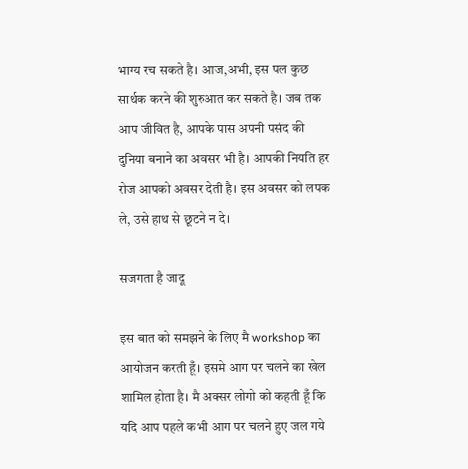भाग्य रच सकते है। आज,अभी, इस पल कुछ सार्थक करने की शुरुआत कर सकते है। जब तक आप जीवित है, आपके पास अपनी पसंद की दुनिया बनाने का अवसर भी है। आपकी नियति हर रोज आपको अवसर देती है। इस अवसर को लपक ले, उसे हाथ से छूटने न दे।

सजगता है जादू

इस बात को समझने के लिए मै workshop का आयोजन करती हूँ। इसमे आग पर चलने का खेल शामिल होता है। मै अक्सर लोगो को कहती हूँ कि यदि आप पहले कभी आग पर चलने हुए जल गये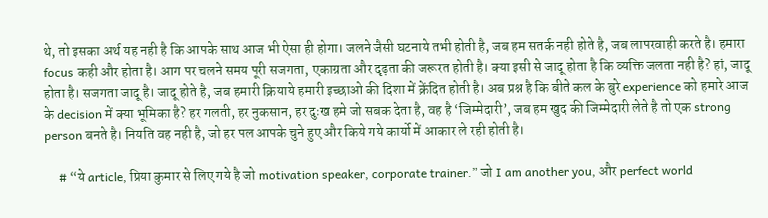थे, तो इसका अर्थ यह नही है कि आपके साथ आज भी ऐसा ही होगा। जलने जैसी घटनाये तभी होती है, जब हम सतर्क नही होते है, जब लापरवाही करते है। हमारा focus कही और होता है। आग पर चलने समय पूरी सजगता, एकाग्रता और दृढ़ता की जरूरत होती है। क्या इसी से जादू होता है कि व्यक्ति जलता नही है? हां, जादू होता है। सजगता जादू है। जादू होते है, जब हमारी क्रियाये हमारी इच्छाओ की दिशा में क्रेंदित होती है। अब प्रश्न है कि बीते कल के बुरे experience को हमारे आज के decision में क्या भूमिका है? हर गलती, हर नुकसान, हर दुःख हमे जो सबक देता है, वह है ‘जिम्मेदारी’, जब हम खुद की जिम्मेदारी लेते है तो एक strong person बनते है। नियति वह नही है, जो हर पल आपके चुने हुए और किये गये कार्यो में आकार ले रही होती है।

     # “ये article, प्रिया कुमार से लिए गये है जो motivation speaker, corporate trainer.” जो I am another you, और perfect world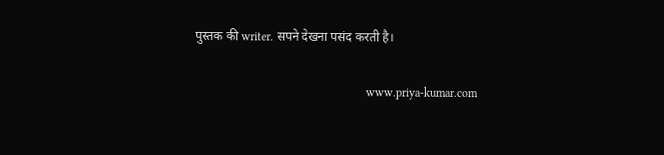पुस्तक की writer. सपने देखना पसंद करती है।

                                                         www.priya-kumar.com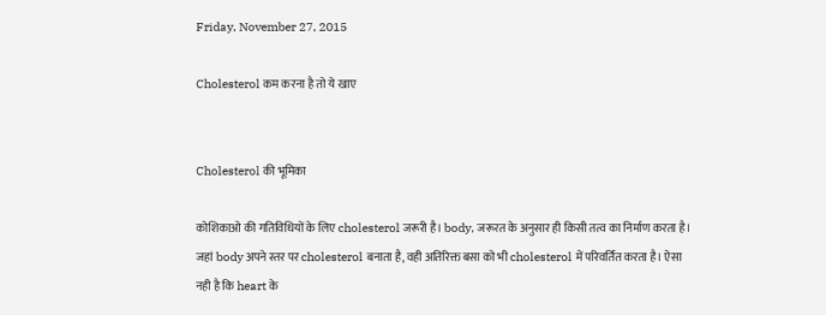Friday, November 27, 2015

Cholesterol कम करना है तो ये खाए


Cholesterol की भूमिका

कोशिकाओ की गतिविधियों के लिए cholesterol जरूरी है। body, जरूरत के अनुसार ही किसी तत्व का निर्माण करता है। जहां body अपने स्तर पर cholesterol बनाता है, वही अतिरिक्त बसा को भी cholesterol में परिवर्तित करता है। ऐसा नही है कि heart के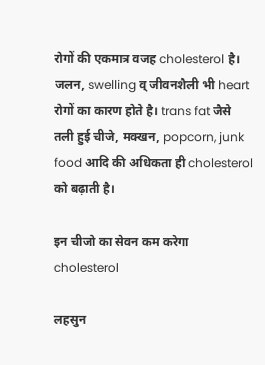रोगों की एकमात्र वजह cholesterol है। जलन, swelling व् जीवनशैली भी heart रोगों का कारण होते है। trans fat जैसे तली हुई चीजे, मक्खन, popcorn, junk food आदि की अधिकता ही cholesterol को बढ़ाती है।

इन चीजो का सेवन कम करेगा cholesterol

लहसुन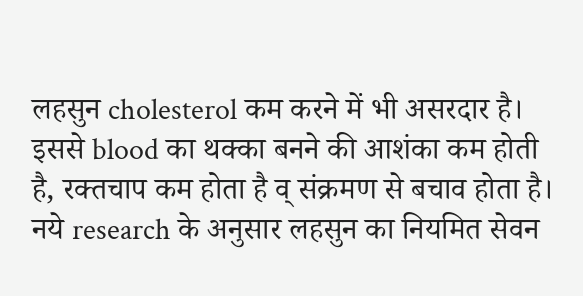लहसुन cholesterol कम करने में भी असरदार है। इससे blood का थक्का बनने की आशंका कम होती है, रक्तचाप कम होता है व् संक्रमण से बचाव होता है। नये research के अनुसार लहसुन का नियमित सेवन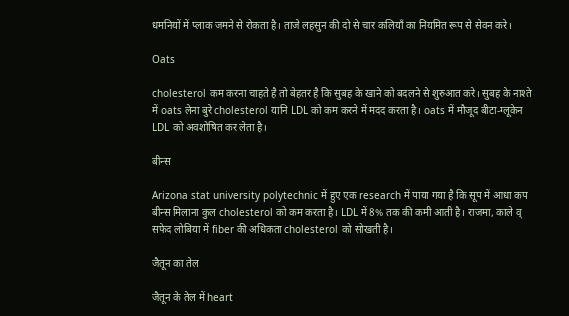धमनियों में प्लाक जमने से रोकता है। ताजे लहसुन की दो से चार कलियाँ का नियमित रूप से सेवन करे।

Oats

cholesterol कम करना चाहते है तो बेहतर है कि सुबह के खाने को बदलने से शुरुआत करे। सुबह के नाश्ते में oats लेना बुरे cholesterol यानि LDL को कम करने में मदद करता है। oats में मौजूद बीटा-ग्लूकेन LDL को अवशोषित कर लेता है।

बीन्स

Arizona stat university polytechnic में हुए एक research में पाया गया है कि सूप में आधा कप बीन्स मिलाना कुल cholesterol को कम करता है। LDL में 8% तक की कमी आती है। राजमा, काले व् सफेद लोबिया में fiber की अधिकता cholesterol को सोखती है।

जैतून का तेल

जैतून के तेल में heart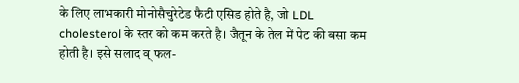के लिए लाभकारी मोनोसैचुरेटेड फैटी एसिड होते है, जो LDL cholesterol के स्तर को कम करते है। जैतून के तेल में पेट की बसा कम होती है। इसे सलाद व् फल-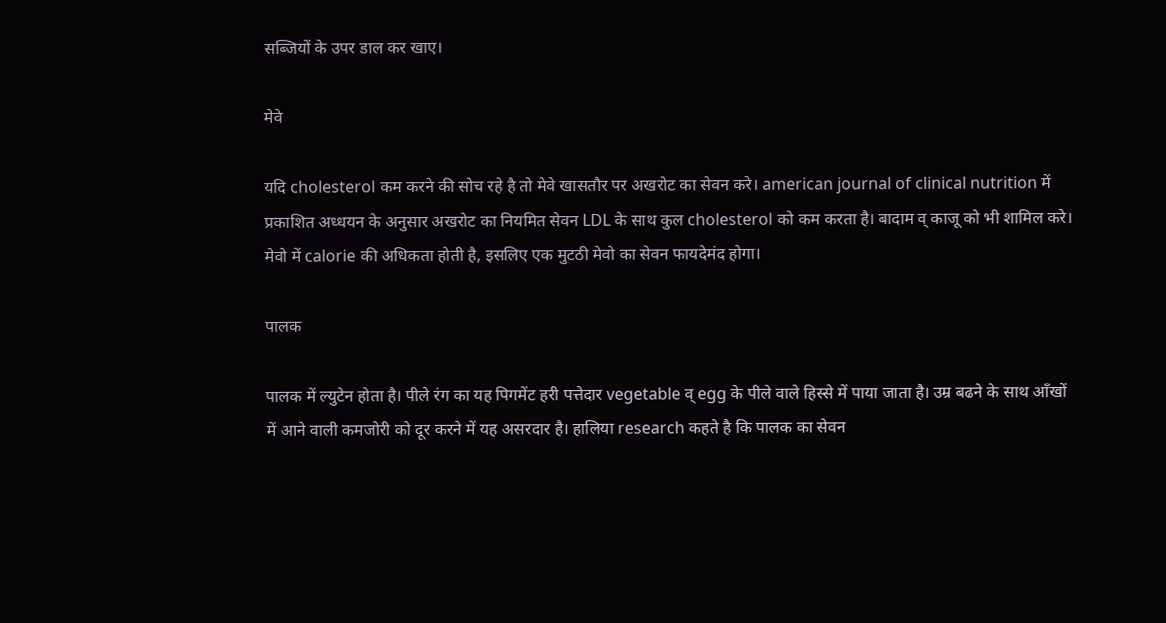सब्जियों के उपर डाल कर खाए।

मेवे

यदि cholesterol कम करने की सोच रहे है तो मेवे खासतौर पर अखरोट का सेवन करे। american journal of clinical nutrition में प्रकाशित अध्धयन के अनुसार अखरोट का नियमित सेवन LDL के साथ कुल cholesterol को कम करता है। बादाम व् काजू को भी शामिल करे। मेवो में calorie की अधिकता होती है, इसलिए एक मुटठी मेवो का सेवन फायदेमंद होगा।

पालक

पालक में ल्युटेन होता है। पीले रंग का यह पिगमेंट हरी पत्तेदार vegetable व् egg के पीले वाले हिस्से में पाया जाता है। उम्र बढने के साथ आँखों में आने वाली कमजोरी को दूर करने में यह असरदार है। हालिया research कहते है कि पालक का सेवन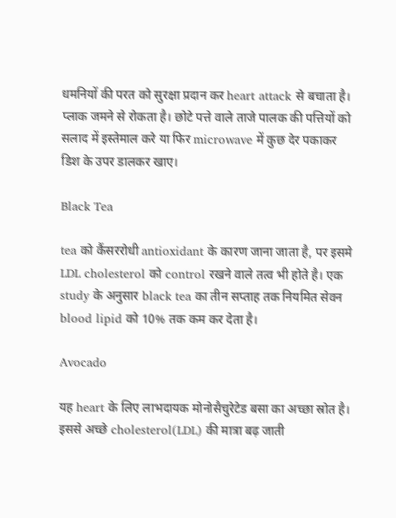धमनियों की परत को सुरक्षा प्रदान कर heart attack से बचाता है। प्लाक जमने से रोकता है। छोटे पत्ते वाले ताजे पालक की पत्तियों को सलाद में इस्तेमाल करे या फिर microwave में कुछ देर पकाकर डिश के उपर डालकर खाए।

Black Tea

tea को कैंसररोधी antioxidant के कारण जाना जाता है, पर इसमे LDL cholesterol को control रखने वाले तत्व भी होते है। एक study के अनुसार black tea का तीन सप्ताह तक नियमित सेवन blood lipid को 10% तक कम कर देता है।

Avocado

यह heart के लिए लाभदायक मोनोसैचुरेटेड बसा का अच्छा स्रोत है। इससे अच्छे cholesterol(LDL) की मात्रा बढ़ जाती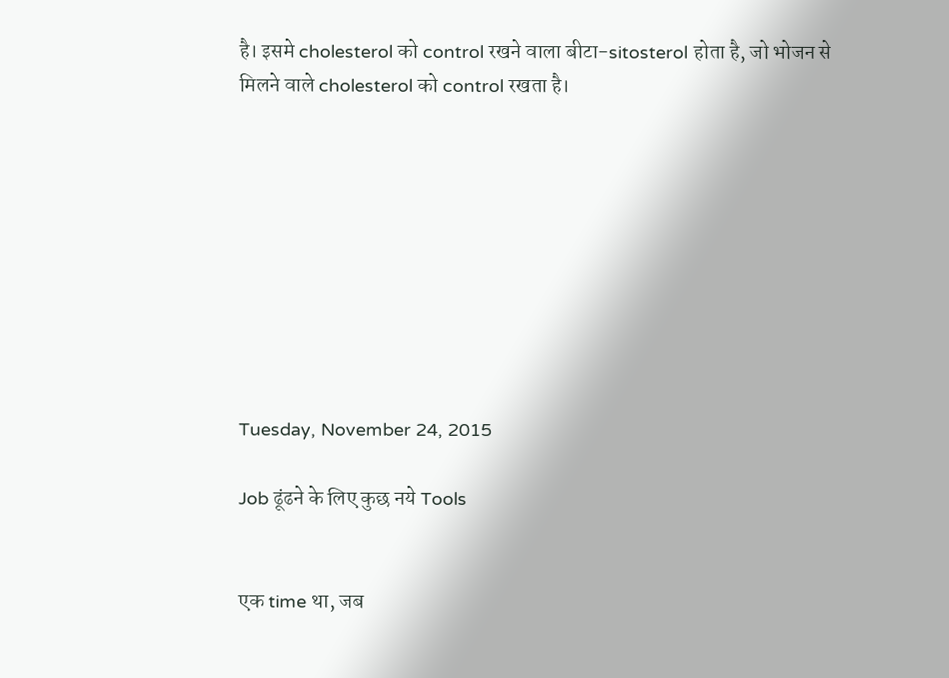है। इसमे cholesterol को control रखने वाला बीटा-sitosterol होता है, जो भोजन से मिलने वाले cholesterol को control रखता है।









Tuesday, November 24, 2015

Job ढूंढने के लिए कुछ नये Tools


एक time था, जब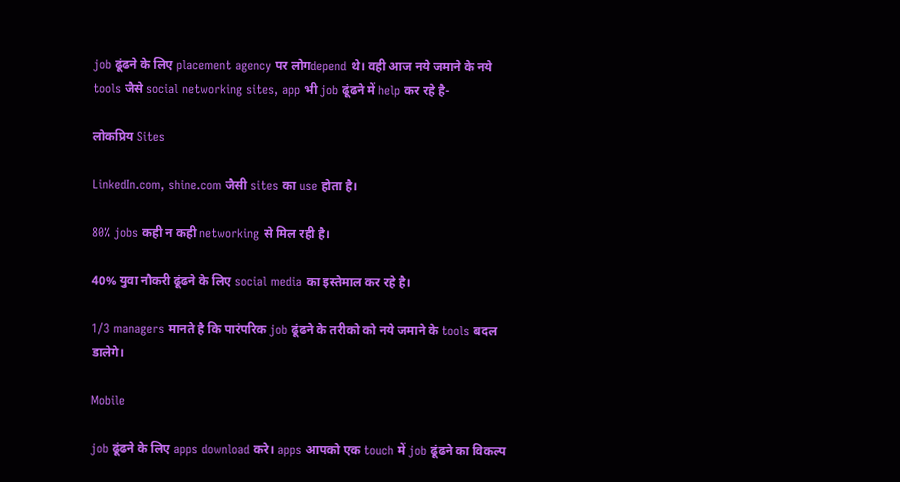job ढूंढने के लिए placement agency पर लोगdepend थे। वही आज नये जमाने के नये tools जैसे social networking sites, app भी job ढूंढने में help कर रहे है-

लोकप्रिय Sites

LinkedIn.com, shine.com जैसी sites का use होता है।

80% jobs कही न कही networking से मिल रही है।

40% युवा नौकरी ढूंढने के लिए social media का इस्तेमाल कर रहे है।

1/3 managers मानते है कि पारंपरिक job ढूंढने के तरीको को नये जमाने के tools बदल डालेगे।

Mobile

job ढूंढने के लिए apps download करे। apps आपको एक touch में job ढूंढने का विकल्प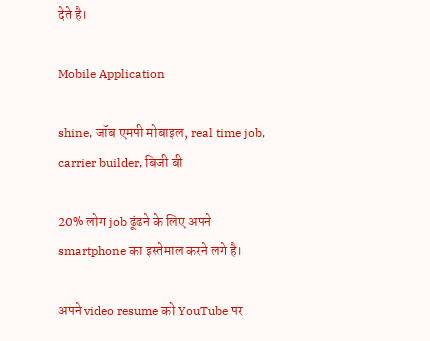देते है।

Mobile Application

shine, जॉब एमपी मोबाइल, real time job, carrier builder, बिजी बी

20% लोग job ढूंढने के लिए अपने smartphone का इस्तेमाल करने लगे है।

अपने video resume को YouTube पर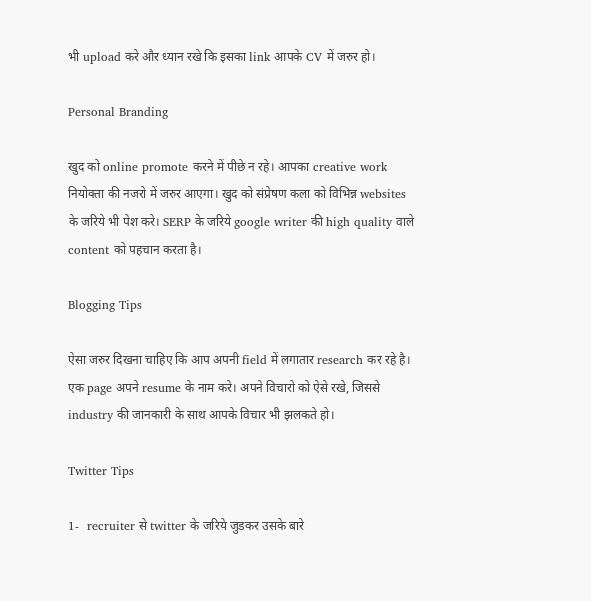भी upload करे और ध्यान रखे कि इसका link आपके CV में जरुर हो।

Personal Branding

खुद को online promote करने में पीछे न रहे। आपका creative work नियोक्ता की नजरो में जरुर आएगा। खुद को संप्रेषण कला को विभिन्न websites के जरिये भी पेश करे। SERP के जरिये google writer की high quality वाले content को पहचान करता है।

Blogging Tips

ऐसा जरुर दिखना चाहिए कि आप अपनी field में लगातार research कर रहे है। एक page अपने resume के नाम करे। अपने विचारो को ऐसे रखे, जिससे industry की जानकारी के साथ आपके विचार भी झलकते हो।

Twitter Tips

1-  recruiter से twitter के जरिये जुडकर उसके बारे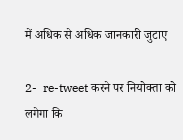में अधिक से अधिक जानकारी जुटाए

2-  re-tweet करने पर नियोक्ता को लगेगा कि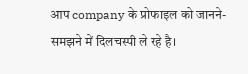आप company के प्रोफाइल को जानने-समझने में दिलचस्पी ले रहे है।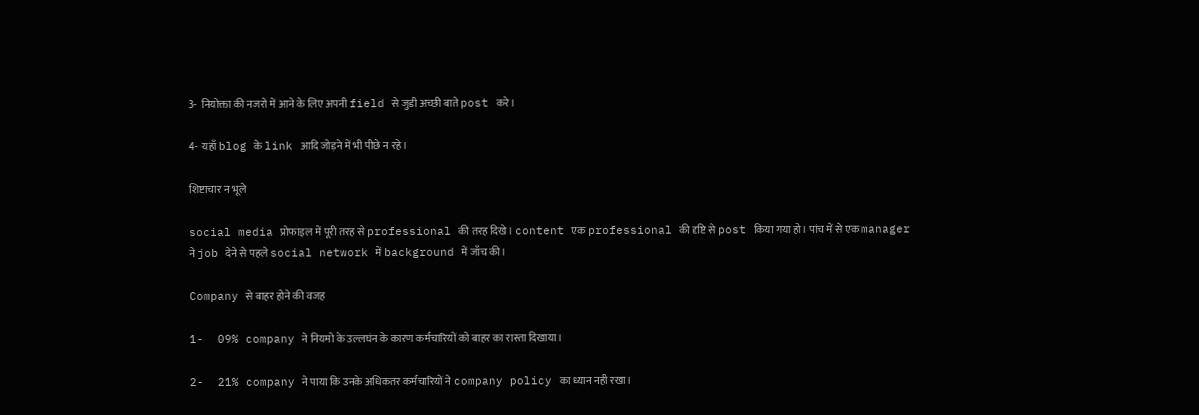3-  नियोक्ता की नजरो में आने के लिए अपनी field से जुडी अच्छी बाते post करे।

4-  यहाँ blog के link आदि जोड़ने में भी पीछे न रहे।

शिष्टाचार न भूले

social media प्रोफाइल में पूरी तरह से professional की तरह दिखे। content एक professional की दृष्टि से post किया गया हो। पांच में से एक manager ने job देने से पहले social network में background में जाँच की।

Company से बाहर होने की वजह

1-  09% company ने नियमो के उल्लघंन के कारण कर्मचारियों को बाहर का रास्ता दिखाया।

2-  21% company ने पाया कि उनके अधिकतर कर्मचारियों ने company policy का ध्यान नही रखा।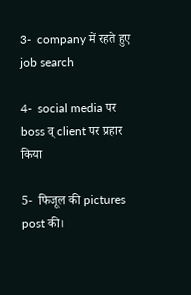3-  company में रहते हुए job search

4-  social media पर boss व् client पर प्रहार किया

5-  फिजूल की pictures post की।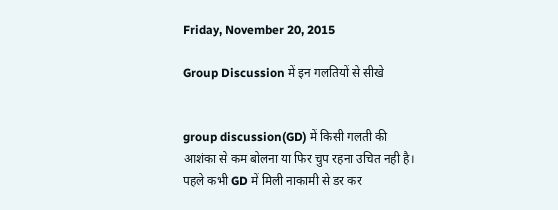Friday, November 20, 2015

Group Discussion में इन गलतियों से सीखे


group discussion(GD) में किसी गलती की आशंका से कम बोलना या फिर चुप रहना उचित नही है। पहले कभी GD में मिली नाकामी से डर कर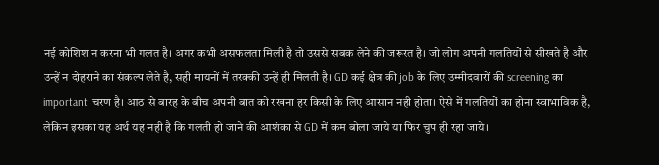नई कोशिश न करना भी गलत है। अगर कभी असफलता मिली है तो उससे सबक लेने की जरूरत है। जो लोग अपनी गलतियों से सीखते है और उन्हें न दोहराने का संकल्प लेते है, सही मायनों में तरक्की उन्हें ही मिलती है। GD कई क्षेत्र की job के लिए उम्मीदवारों की screening का important चरण है। आठ से बारह के बीच अपनी बात को रखना हर किसी के लिए आसान नही होता। ऐसे में गलतियों का होना स्वाभाविक है, लेकिन इसका यह अर्थ यह नही है कि गलती हो जाने की आशंका से GD में कम बोला जाये या फिर चुप ही रहा जाये।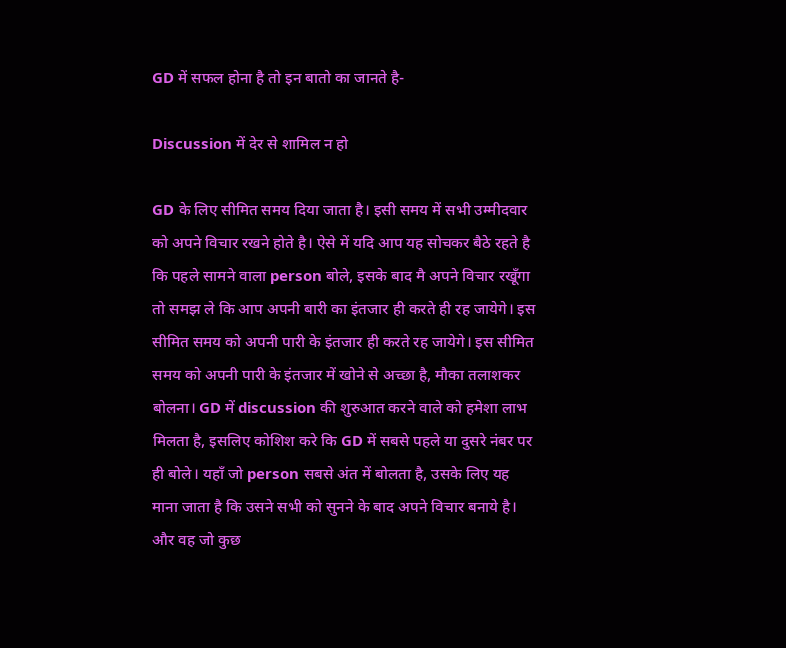GD में सफल होना है तो इन बातो का जानते है-

Discussion में देर से शामिल न हो

GD के लिए सीमित समय दिया जाता है। इसी समय में सभी उम्मीदवार को अपने विचार रखने होते है। ऐसे में यदि आप यह सोचकर बैठे रहते है कि पहले सामने वाला person बोले, इसके बाद मै अपने विचार रखूँगा तो समझ ले कि आप अपनी बारी का इंतजार ही करते ही रह जायेगे। इस सीमित समय को अपनी पारी के इंतजार ही करते रह जायेगे। इस सीमित समय को अपनी पारी के इंतजार में खोने से अच्छा है, मौका तलाशकर बोलना। GD में discussion की शुरुआत करने वाले को हमेशा लाभ मिलता है, इसलिए कोशिश करे कि GD में सबसे पहले या दुसरे नंबर पर ही बोले। यहाँ जो person सबसे अंत में बोलता है, उसके लिए यह माना जाता है कि उसने सभी को सुनने के बाद अपने विचार बनाये है। और वह जो कुछ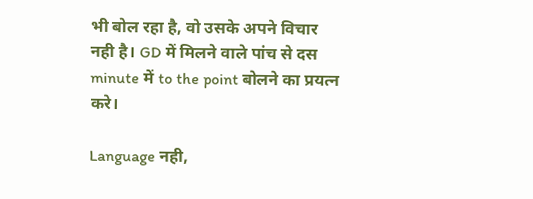भी बोल रहा है, वो उसके अपने विचार नही है। GD में मिलने वाले पांच से दस minute में to the point बोलने का प्रयत्न करे।

Language नही,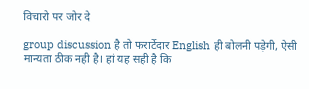विचारो पर जोर दे

group discussion है तो फरार्टेदार English ही बोलनी पड़ेगी, ऐसी मान्यता ठीक नही है। हां यह सही है कि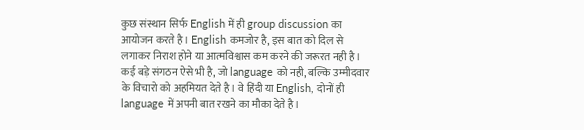कुछ संस्थान सिर्फ English में ही group discussion का आयोजन करते है। English कमजोर है, इस बात को दिल से लगाकर निराश होने या आत्मविश्वास कम करने की जरूरत नही है। कई बड़े संगठन ऐसे भी है, जो language को नही, बल्कि उम्मीदवार के विचारो को अहमियत देते है। वे हिंदी या English, दोनों ही language में अपनी बात रखने का मौका देते है।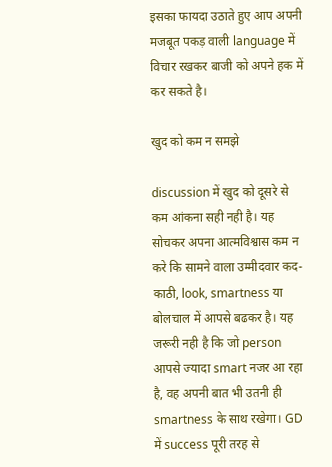इसका फायदा उठाते हुए आप अपनी मजबूत पकड़ वाली language में विचार रखकर बाजी को अपने हक में कर सकते है।

खुद को कम न समझे

discussion में खुद को दूसरे से कम आंकना सही नही है। यह सोचकर अपना आत्मविश्वास कम न करे कि सामने वाला उम्मीदवार कद-काठी, look, smartness या बोलचाल में आपसे बढकर है। यह जरूरी नही है कि जो person आपसे ज्यादा smart नजर आ रहा है, वह अपनी बात भी उतनी ही smartness के साथ रखेगा। GD में success पूरी तरह से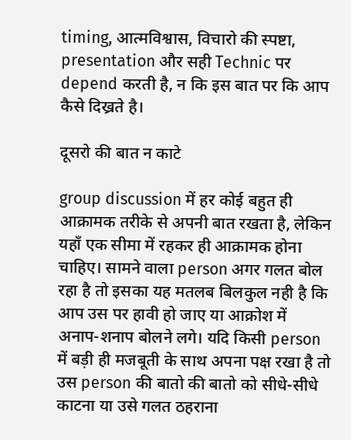timing, आत्मविश्वास, विचारो की स्पष्टा, presentation और सही Technic पर depend करती है, न कि इस बात पर कि आप कैसे दिख्रते है।

दूसरो की बात न काटे

group discussion में हर कोई बहुत ही आक्रामक तरीके से अपनी बात रखता है, लेकिन यहाँ एक सीमा में रहकर ही आक्रामक होना चाहिए। सामने वाला person अगर गलत बोल रहा है तो इसका यह मतलब बिलकुल नही है कि आप उस पर हावी हो जाए या आक्रोश में अनाप-शनाप बोलने लगे। यदि किसी person में बड़ी ही मजबूती के साथ अपना पक्ष रखा है तो उस person की बातो की बातो को सीधे-सीधे काटना या उसे गलत ठहराना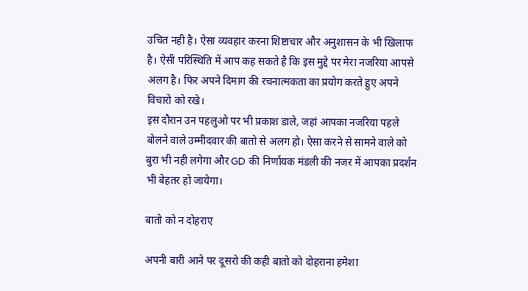उचित नही है। ऐसा व्यवहार करना शिष्टाचार और अनुशासन के भी खिलाफ है। ऐसी परिस्थिति में आप कह सकते है कि इस मुद्दे पर मेरा नजरिया आपसे अलग है। फिर अपने दिमाग की रचनात्मकता का प्रयोग करते हुए अपने विचारो को रखे।
इस दौरान उन पहलुओ पर भी प्रकाश डाले, जहां आपका नजरिया पहले बोलने वाले उम्मीदवार की बातो से अलग हो। ऐसा करने से सामने वाले को बुरा भी नही लगेगा और GD की निर्णायक मंडली की नजर में आपका प्रदर्शन भी बेहतर हो जायेगा।

बातो को न दोहराए

अपनी बारी आने पर दूसरो की कही बातो को दोहराना हमेशा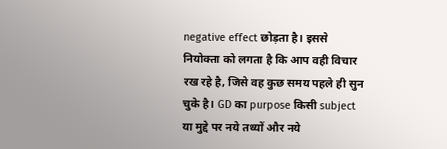negative effect छोड़ता है। इससे नियोक्ता को लगता है कि आप वही विचार रख रहे है, जिसे वह कुछ समय पहले ही सुन चुके है। GD का purpose किसी subject या मुद्दे पर नये तथ्यों और नये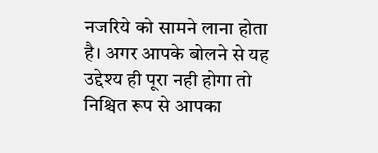नजरिये को सामने लाना होता है। अगर आपके बोलने से यह उद्देश्य ही पूरा नही होगा तो निश्चित रूप से आपका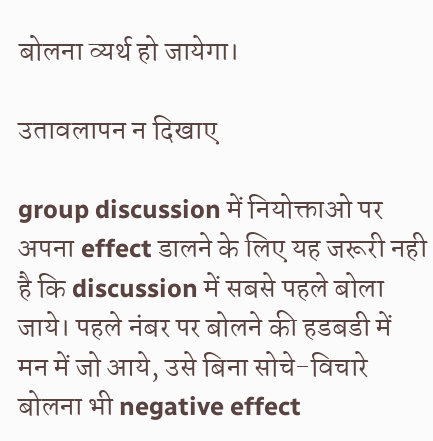बोलना व्यर्थ हो जायेगा।

उतावलापन न दिखाए

group discussion में नियोक्ताओ पर अपना effect डालने के लिए यह जरूरी नही है कि discussion में सबसे पहले बोला जाये। पहले नंबर पर बोलने की हडबडी में मन में जो आये, उसे बिना सोचे-विचारे बोलना भी negative effect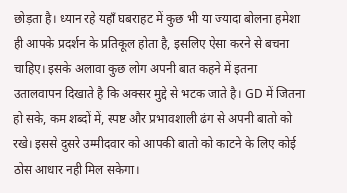छोड़ता है। ध्यान रहे यहाँ घबराहट में कुछ भी या ज्यादा बोलना हमेशा ही आपके प्रदर्शन के प्रतिकूल होता है, इसलिए ऐसा करने से बचना चाहिए। इसके अलावा कुछ लोग अपनी बात कहने में इतना उतालवापन दिखाते है कि अक्सर मुद्दे से भटक जाते है। GD में जितना हो सके, कम शब्दों में, स्पष्ट और प्रभावशाली ढंग से अपनी बातो को रखे। इससे दुसरे उम्मीदवार को आपकी बातो को काटने के लिए कोई ठोस आधार नही मिल सकेगा।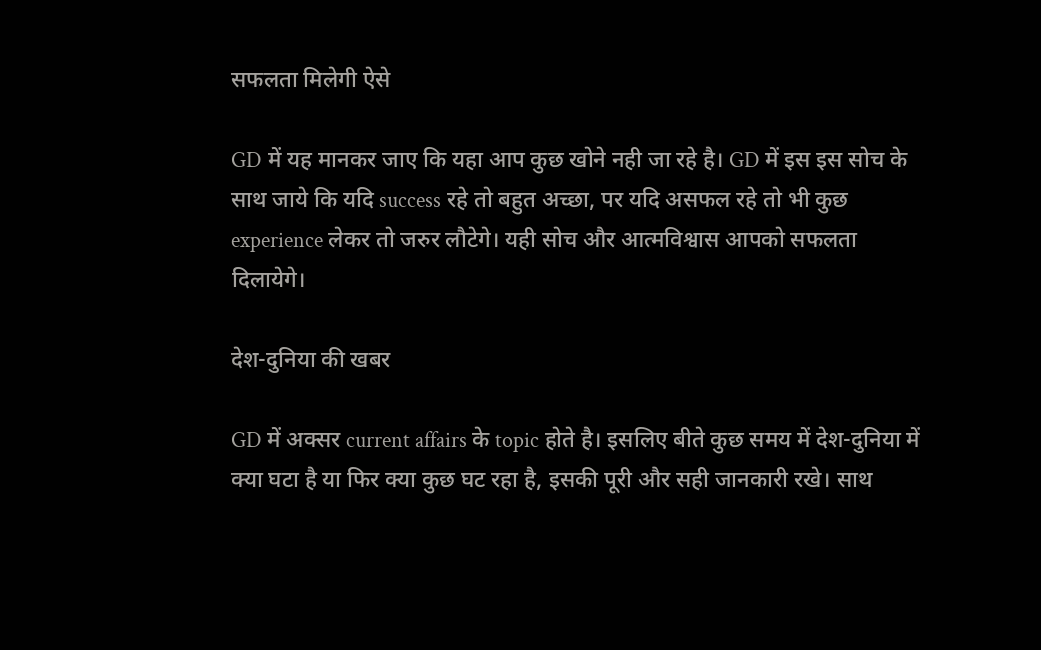सफलता मिलेगी ऐसे

GD में यह मानकर जाए कि यहा आप कुछ खोने नही जा रहे है। GD में इस इस सोच के साथ जाये कि यदि success रहे तो बहुत अच्छा, पर यदि असफल रहे तो भी कुछ experience लेकर तो जरुर लौटेगे। यही सोच और आत्मविश्वास आपको सफलता दिलायेगे।

देश-दुनिया की खबर

GD में अक्सर current affairs के topic होते है। इसलिए बीते कुछ समय में देश-दुनिया में क्या घटा है या फिर क्या कुछ घट रहा है, इसकी पूरी और सही जानकारी रखे। साथ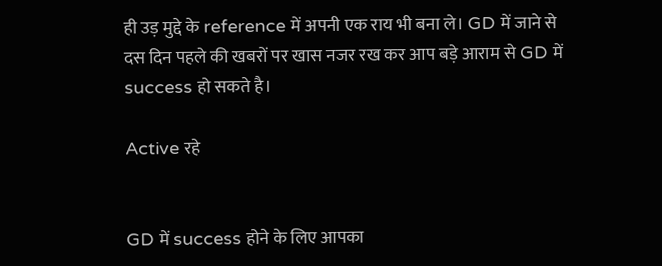ही उड़ मुद्दे के reference में अपनी एक राय भी बना ले। GD में जाने से दस दिन पहले की खबरों पर खास नजर रख कर आप बड़े आराम से GD में success हो सकते है।

Active रहे


GD में success होने के लिए आपका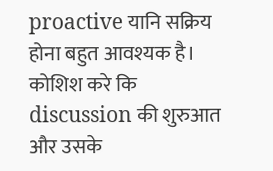proactive यानि सक्रिय होना बहुत आवश्यक है। कोशिश करे कि discussion की शुरुआत और उसके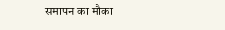समापन का मौका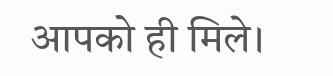आपको ही मिले।